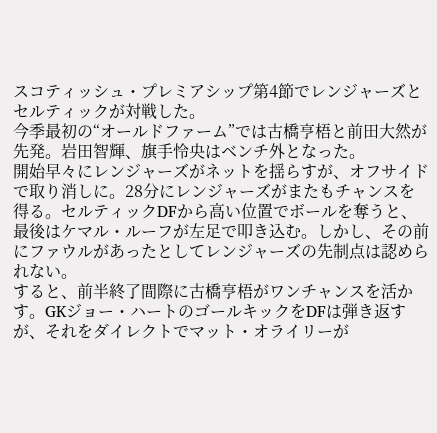スコティッシュ・プレミアシップ第4節でレンジャーズとセルティックが対戦した。
今季最初の“オールドファーム”では古橋亨梧と前田大然が先発。岩田智輝、旗手怜央はベンチ外となった。
開始早々にレンジャーズがネットを揺らすが、オフサイドで取り消しに。28分にレンジャーズがまたもチャンスを得る。セルティックDFから高い位置でボールを奪うと、最後はケマル・ルーフが左足で叩き込む。しかし、その前にファウルがあったとしてレンジャーズの先制点は認められない。
すると、前半終了間際に古橋亨梧がワンチャンスを活かす。GKジョー・ハートのゴールキックをDFは弾き返すが、それをダイレクトでマット・オライリーが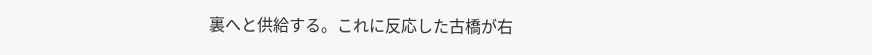裏へと供給する。これに反応した古橋が右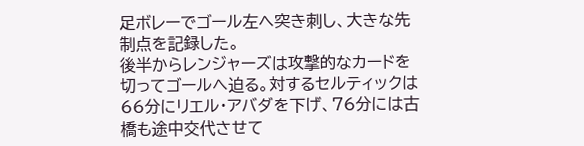足ボレーでゴール左へ突き刺し、大きな先制点を記録した。
後半からレンジャーズは攻撃的なカードを切ってゴールへ迫る。対するセルティックは66分にリエル・アバダを下げ、76分には古橋も途中交代させて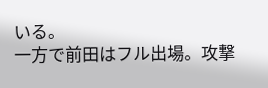いる。
一方で前田はフル出場。攻撃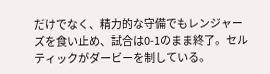だけでなく、精力的な守備でもレンジャーズを食い止め、試合は0-1のまま終了。セルティックがダービーを制している。